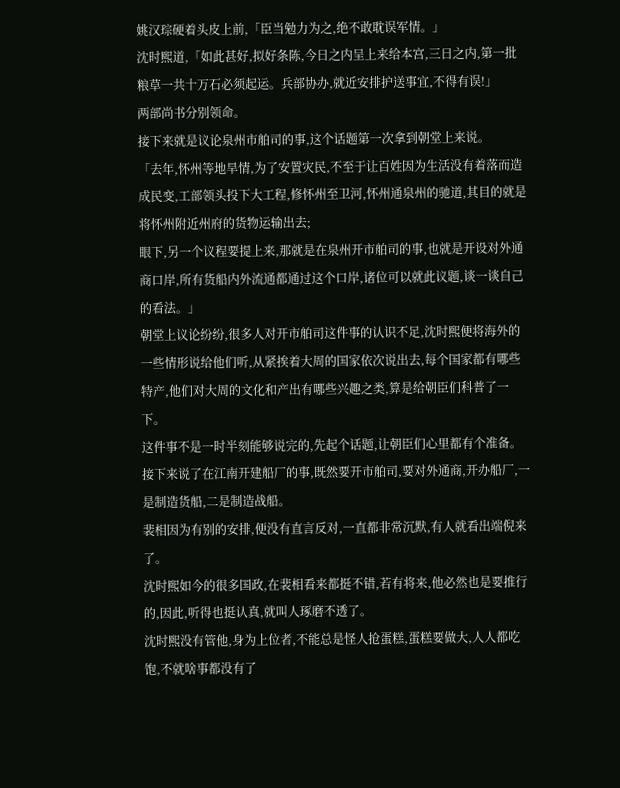姚汉琮硬着头皮上前,「臣当勉力为之,绝不敢耽误军情。」
沈时熙道,「如此甚好,拟好条陈,今日之内呈上来给本宫,三日之内,第一批粮草一共十万石必须起运。兵部协办,就近安排护送事宜,不得有误!」
两部尚书分别领命。
接下来就是议论泉州市舶司的事,这个话题第一次拿到朝堂上来说。
「去年,怀州等地旱情,为了安置灾民,不至于让百姓因为生活没有着落而造成民变,工部领头投下大工程,修怀州至卫河,怀州通泉州的驰道,其目的就是将怀州附近州府的货物运输出去;
眼下,另一个议程要提上来,那就是在泉州开市舶司的事,也就是开设对外通商口岸,所有货船内外流通都通过这个口岸,诸位可以就此议题,谈一谈自己的看法。」
朝堂上议论纷纷,很多人对开市舶司这件事的认识不足,沈时熙便将海外的一些情形说给他们听,从紧挨着大周的国家依次说出去,每个国家都有哪些特产,他们对大周的文化和产出有哪些兴趣之类,算是给朝臣们科普了一下。
这件事不是一时半刻能够说完的,先起个话题,让朝臣们心里都有个准备。
接下来说了在江南开建船厂的事,既然要开市舶司,要对外通商,开办船厂,一是制造货船,二是制造战船。
裴相因为有别的安排,便没有直言反对,一直都非常沉默,有人就看出端倪来了。
沈时熙如今的很多国政,在裴相看来都挺不错,若有将来,他必然也是要推行的,因此,听得也挺认真,就叫人琢磨不透了。
沈时熙没有管他,身为上位者,不能总是怪人抢蛋糕,蛋糕要做大,人人都吃饱,不就啥事都没有了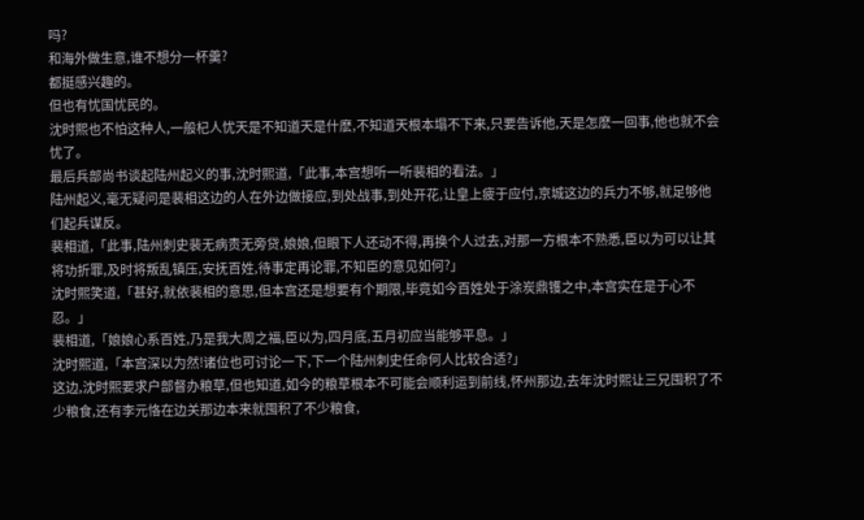吗?
和海外做生意,谁不想分一杯羹?
都挺感兴趣的。
但也有忧国忧民的。
沈时熙也不怕这种人,一般杞人忧天是不知道天是什麽,不知道天根本塌不下来,只要告诉他,天是怎麽一回事,他也就不会忧了。
最后兵部尚书谈起陆州起义的事,沈时熙道,「此事,本宫想听一听裴相的看法。」
陆州起义,毫无疑问是裴相这边的人在外边做接应,到处战事,到处开花,让皇上疲于应付,京城这边的兵力不够,就足够他们起兵谋反。
裴相道,「此事,陆州刺史裴无病责无旁贷,娘娘,但眼下人还动不得,再换个人过去,对那一方根本不熟悉,臣以为可以让其将功折罪,及时将叛乱镇压,安抚百姓,待事定再论罪,不知臣的意见如何?」
沈时熙笑道,「甚好,就依裴相的意思,但本宫还是想要有个期限,毕竟如今百姓处于涂炭鼎镬之中,本宫实在是于心不忍。」
裴相道,「娘娘心系百姓,乃是我大周之福,臣以为,四月底,五月初应当能够平息。」
沈时熙道,「本宫深以为然!诸位也可讨论一下,下一个陆州刺史任命何人比较合适?」
这边,沈时熙要求户部督办粮草,但也知道,如今的粮草根本不可能会顺利运到前线,怀州那边,去年沈时熙让三兄囤积了不少粮食,还有李元恪在边关那边本来就囤积了不少粮食,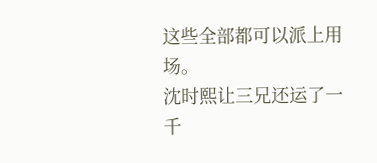这些全部都可以派上用场。
沈时熙让三兄还运了一千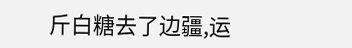斤白糖去了边疆,运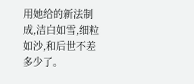用她给的新法制成,洁白如雪,细粒如沙,和后世不差多少了。